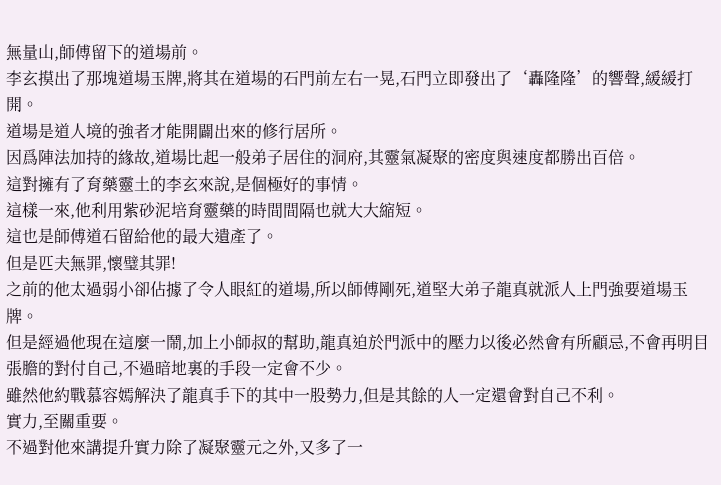無量山,師傅留下的道場前。
李玄摸出了那塊道場玉牌,將其在道場的石門前左右一晃,石門立即發出了‘轟隆隆’的響聲,緩緩打開。
道場是道人境的強者才能開闢出來的修行居所。
因爲陣法加持的緣故,道場比起一般弟子居住的洞府,其靈氣凝聚的密度與速度都勝出百倍。
這對擁有了育藥靈土的李玄來說,是個極好的事情。
這樣一來,他利用紫砂泥培育靈藥的時間間隔也就大大縮短。
這也是師傅道石留給他的最大遺產了。
但是匹夫無罪,懷璧其罪!
之前的他太過弱小卻佔據了令人眼紅的道場,所以師傅剛死,道堅大弟子龍真就派人上門強要道場玉牌。
但是經過他現在這麼一鬧,加上小師叔的幫助,龍真迫於門派中的壓力以後必然會有所顧忌,不會再明目張膽的對付自己,不過暗地裏的手段一定會不少。
雖然他約戰慕容嫣解決了龍真手下的其中一股勢力,但是其餘的人一定還會對自己不利。
實力,至關重要。
不過對他來講提升實力除了凝聚靈元之外,又多了一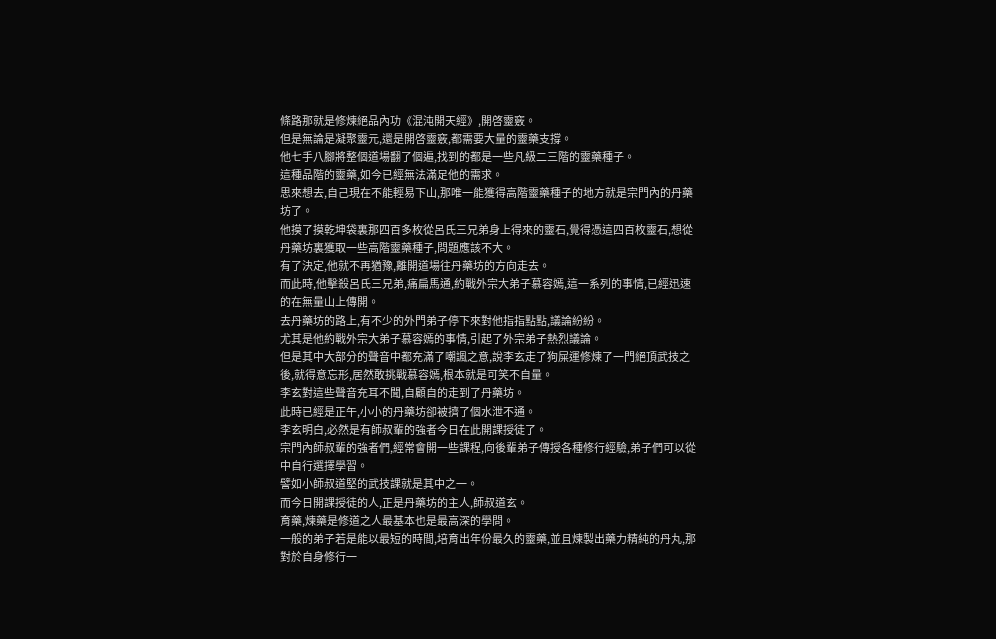條路那就是修煉絕品內功《混沌開天經》,開啓靈竅。
但是無論是凝聚靈元,還是開啓靈竅,都需要大量的靈藥支撐。
他七手八腳將整個道場翻了個遍,找到的都是一些凡級二三階的靈藥種子。
這種品階的靈藥,如今已經無法滿足他的需求。
思來想去,自己現在不能輕易下山,那唯一能獲得高階靈藥種子的地方就是宗門內的丹藥坊了。
他摸了摸乾坤袋裏那四百多枚從呂氏三兄弟身上得來的靈石,覺得憑這四百枚靈石,想從丹藥坊裏獲取一些高階靈藥種子,問題應該不大。
有了決定,他就不再猶豫,離開道場往丹藥坊的方向走去。
而此時,他擊殺呂氏三兄弟,痛扁馬通,約戰外宗大弟子慕容嫣,這一系列的事情,已經迅速的在無量山上傳開。
去丹藥坊的路上,有不少的外門弟子停下來對他指指點點,議論紛紛。
尤其是他約戰外宗大弟子慕容嫣的事情,引起了外宗弟子熱烈議論。
但是其中大部分的聲音中都充滿了嘲諷之意,說李玄走了狗屎運修煉了一門絕頂武技之後,就得意忘形,居然敢挑戰慕容嫣,根本就是可笑不自量。
李玄對這些聲音充耳不聞,自顧自的走到了丹藥坊。
此時已經是正午,小小的丹藥坊卻被擠了個水泄不通。
李玄明白,必然是有師叔輩的強者今日在此開課授徒了。
宗門內師叔輩的強者們,經常會開一些課程,向後輩弟子傳授各種修行經驗,弟子們可以從中自行選擇學習。
譬如小師叔道堅的武技課就是其中之一。
而今日開課授徒的人,正是丹藥坊的主人,師叔道玄。
育藥,煉藥是修道之人最基本也是最高深的學問。
一般的弟子若是能以最短的時間,培育出年份最久的靈藥,並且煉製出藥力精純的丹丸,那對於自身修行一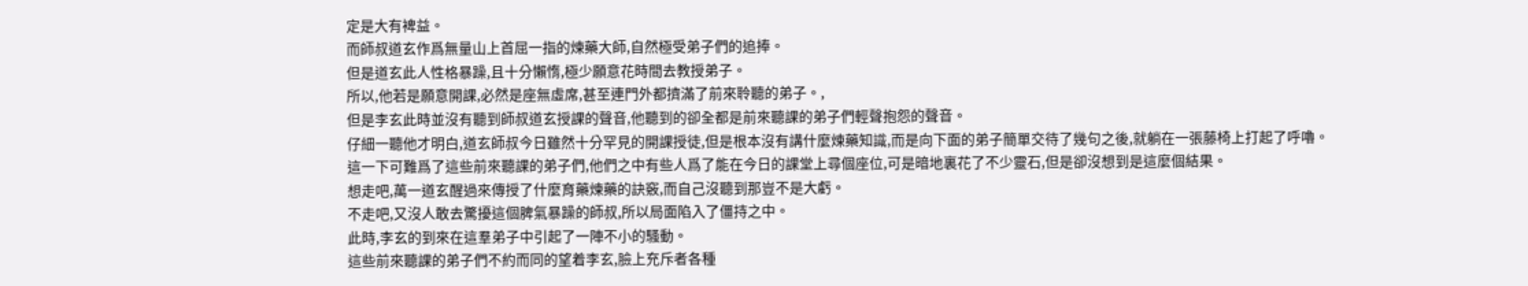定是大有裨益。
而師叔道玄作爲無量山上首屈一指的煉藥大師,自然極受弟子們的追捧。
但是道玄此人性格暴躁,且十分懶惰,極少願意花時間去教授弟子。
所以,他若是願意開課,必然是座無虛席,甚至連門外都擠滿了前來聆聽的弟子。,
但是李玄此時並沒有聽到師叔道玄授課的聲音,他聽到的卻全都是前來聽課的弟子們輕聲抱怨的聲音。
仔細一聽他才明白,道玄師叔今日雖然十分罕見的開課授徒,但是根本沒有講什麼煉藥知識,而是向下面的弟子簡單交待了幾句之後,就躺在一張藤椅上打起了呼嚕。
這一下可難爲了這些前來聽課的弟子們,他們之中有些人爲了能在今日的課堂上尋個座位,可是暗地裏花了不少靈石,但是卻沒想到是這麼個結果。
想走吧,萬一道玄醒過來傳授了什麼育藥煉藥的訣竅,而自己沒聽到那豈不是大虧。
不走吧,又沒人敢去驚擾這個脾氣暴躁的師叔,所以局面陷入了僵持之中。
此時,李玄的到來在這羣弟子中引起了一陣不小的騷動。
這些前來聽課的弟子們不約而同的望着李玄,臉上充斥者各種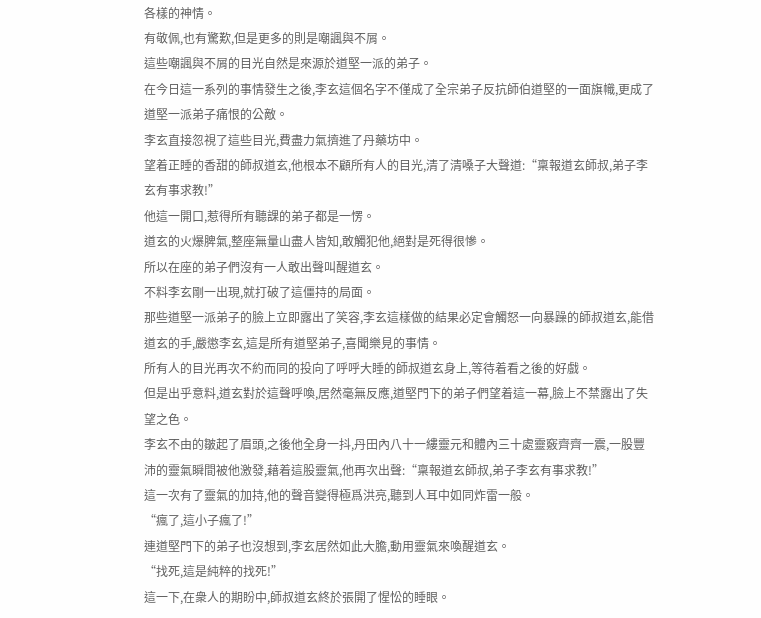各樣的神情。
有敬佩,也有驚歎,但是更多的則是嘲諷與不屑。
這些嘲諷與不屑的目光自然是來源於道堅一派的弟子。
在今日這一系列的事情發生之後,李玄這個名字不僅成了全宗弟子反抗師伯道堅的一面旗幟,更成了道堅一派弟子痛恨的公敵。
李玄直接忽視了這些目光,費盡力氣擠進了丹藥坊中。
望着正睡的香甜的師叔道玄,他根本不顧所有人的目光,清了清嗓子大聲道:“稟報道玄師叔,弟子李玄有事求教!”
他這一開口,惹得所有聽課的弟子都是一愣。
道玄的火爆脾氣,整座無量山盡人皆知,敢觸犯他,絕對是死得很慘。
所以在座的弟子們沒有一人敢出聲叫醒道玄。
不料李玄剛一出現,就打破了這僵持的局面。
那些道堅一派弟子的臉上立即露出了笑容,李玄這樣做的結果必定會觸怒一向暴躁的師叔道玄,能借道玄的手,嚴懲李玄,這是所有道堅弟子,喜聞樂見的事情。
所有人的目光再次不約而同的投向了呼呼大睡的師叔道玄身上,等待着看之後的好戲。
但是出乎意料,道玄對於這聲呼喚,居然毫無反應,道堅門下的弟子們望着這一幕,臉上不禁露出了失望之色。
李玄不由的皺起了眉頭,之後他全身一抖,丹田內八十一縷靈元和體內三十處靈竅齊齊一震,一股豐沛的靈氣瞬間被他激發,藉着這股靈氣,他再次出聲:“稟報道玄師叔,弟子李玄有事求教!”
這一次有了靈氣的加持,他的聲音變得極爲洪亮,聽到人耳中如同炸雷一般。
“瘋了,這小子瘋了!”
連道堅門下的弟子也沒想到,李玄居然如此大膽,動用靈氣來喚醒道玄。
“找死,這是純粹的找死!”
這一下,在衆人的期盼中,師叔道玄終於張開了惺忪的睡眼。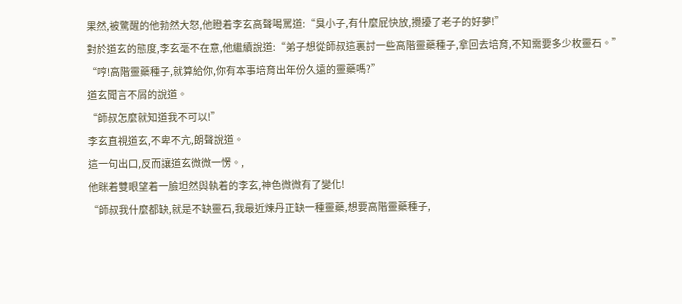果然,被驚醒的他勃然大怒,他瞪着李玄高聲喝罵道:“臭小子,有什麼屁快放,攪擾了老子的好夢!”
對於道玄的態度,李玄毫不在意,他繼續說道:“弟子想從師叔這裏討一些高階靈藥種子,拿回去培育,不知需要多少枚靈石。”
“哼!高階靈藥種子,就算給你,你有本事培育出年份久遠的靈藥嗎?”
道玄聞言不屑的說道。
“師叔怎麼就知道我不可以!”
李玄直視道玄,不卑不亢,朗聲說道。
這一句出口,反而讓道玄微微一愣。,
他眯着雙眼望着一臉坦然與執着的李玄,神色微微有了變化!
“師叔我什麼都缺,就是不缺靈石,我最近煉丹正缺一種靈藥,想要高階靈藥種子,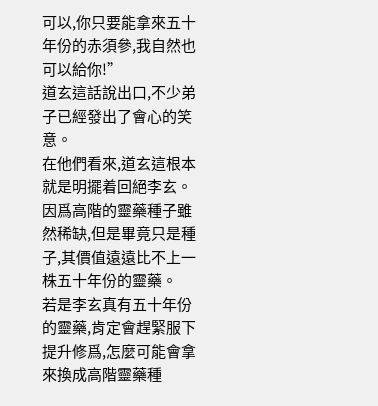可以,你只要能拿來五十年份的赤須參,我自然也可以給你!”
道玄這話說出口,不少弟子已經發出了會心的笑意。
在他們看來,道玄這根本就是明擺着回絕李玄。
因爲高階的靈藥種子雖然稀缺,但是畢竟只是種子,其價值遠遠比不上一株五十年份的靈藥。
若是李玄真有五十年份的靈藥,肯定會趕緊服下提升修爲,怎麼可能會拿來換成高階靈藥種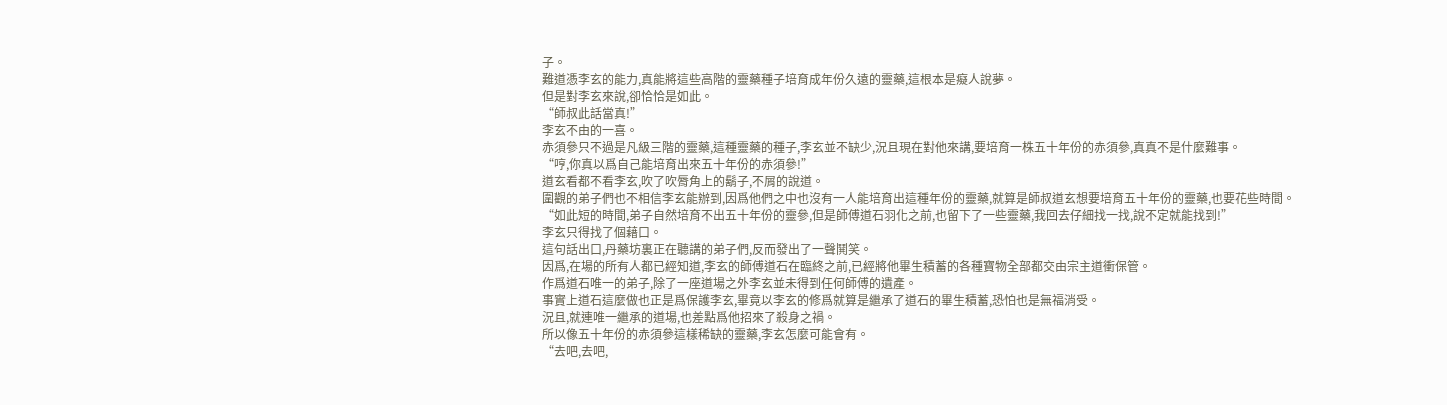子。
難道憑李玄的能力,真能將這些高階的靈藥種子培育成年份久遠的靈藥,這根本是癡人說夢。
但是對李玄來說,卻恰恰是如此。
“師叔此話當真!”
李玄不由的一喜。
赤須參只不過是凡級三階的靈藥,這種靈藥的種子,李玄並不缺少,況且現在對他來講,要培育一株五十年份的赤須參,真真不是什麼難事。
“哼,你真以爲自己能培育出來五十年份的赤須參!”
道玄看都不看李玄,吹了吹脣角上的鬍子,不屑的說道。
圍觀的弟子們也不相信李玄能辦到,因爲他們之中也沒有一人能培育出這種年份的靈藥,就算是師叔道玄想要培育五十年份的靈藥,也要花些時間。
“如此短的時間,弟子自然培育不出五十年份的靈參,但是師傅道石羽化之前,也留下了一些靈藥,我回去仔細找一找,說不定就能找到!”
李玄只得找了個藉口。
這句話出口,丹藥坊裏正在聽講的弟子們,反而發出了一聲鬨笑。
因爲,在場的所有人都已經知道,李玄的師傅道石在臨終之前,已經將他畢生積蓄的各種寶物全部都交由宗主道衝保管。
作爲道石唯一的弟子,除了一座道場之外李玄並未得到任何師傅的遺產。
事實上道石這麼做也正是爲保護李玄,畢竟以李玄的修爲就算是繼承了道石的畢生積蓄,恐怕也是無福消受。
況且,就連唯一繼承的道場,也差點爲他招來了殺身之禍。
所以像五十年份的赤須參這樣稀缺的靈藥,李玄怎麼可能會有。
“去吧,去吧,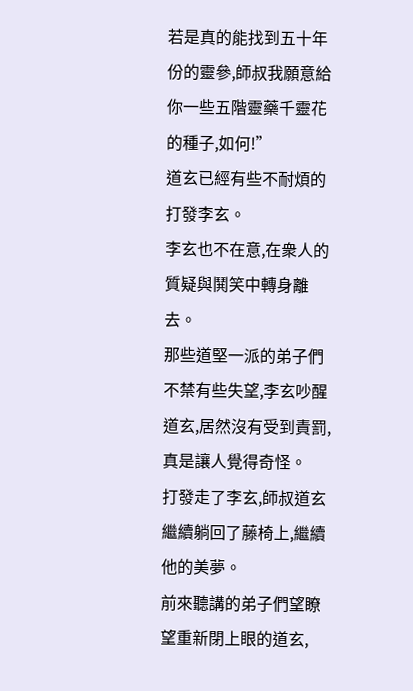若是真的能找到五十年份的靈參,師叔我願意給你一些五階靈藥千靈花的種子,如何!”
道玄已經有些不耐煩的打發李玄。
李玄也不在意,在衆人的質疑與鬨笑中轉身離去。
那些道堅一派的弟子們不禁有些失望,李玄吵醒道玄,居然沒有受到責罰,真是讓人覺得奇怪。
打發走了李玄,師叔道玄繼續躺回了藤椅上,繼續他的美夢。
前來聽講的弟子們望瞭望重新閉上眼的道玄,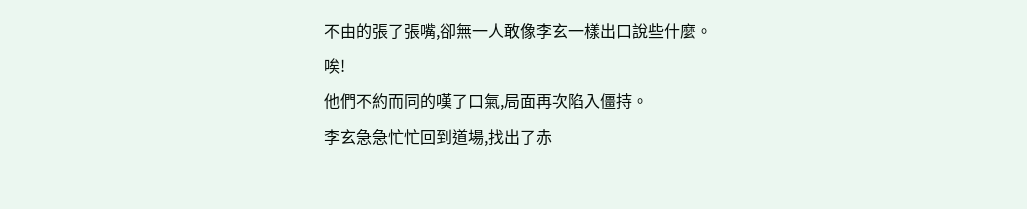不由的張了張嘴,卻無一人敢像李玄一樣出口說些什麼。
唉!
他們不約而同的嘆了口氣,局面再次陷入僵持。
李玄急急忙忙回到道場,找出了赤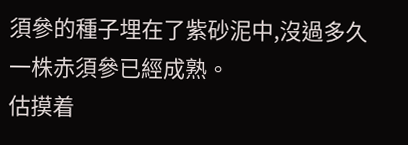須參的種子埋在了紫砂泥中,沒過多久一株赤須參已經成熟。
估摸着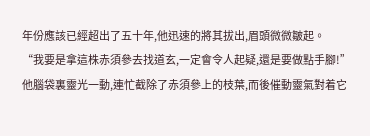年份應該已經超出了五十年,他迅速的將其拔出,眉頭微微皺起。
“我要是拿這株赤須參去找道玄,一定會令人起疑,還是要做點手腳!”
他腦袋裏靈光一動,連忙截除了赤須參上的枝葉,而後催動靈氣對着它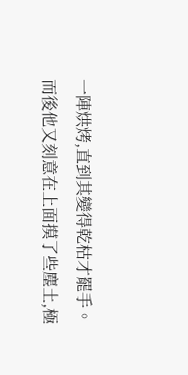一陣烘烤,直到其變得乾枯才罷手。
而後他又刻意在上面摸了些塵土,極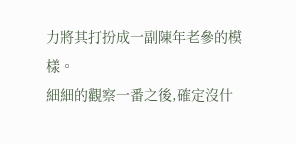力將其打扮成一副陳年老參的模樣。
細細的觀察一番之後,確定沒什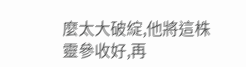麼太大破綻,他將這株靈參收好,再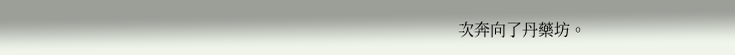次奔向了丹藥坊。